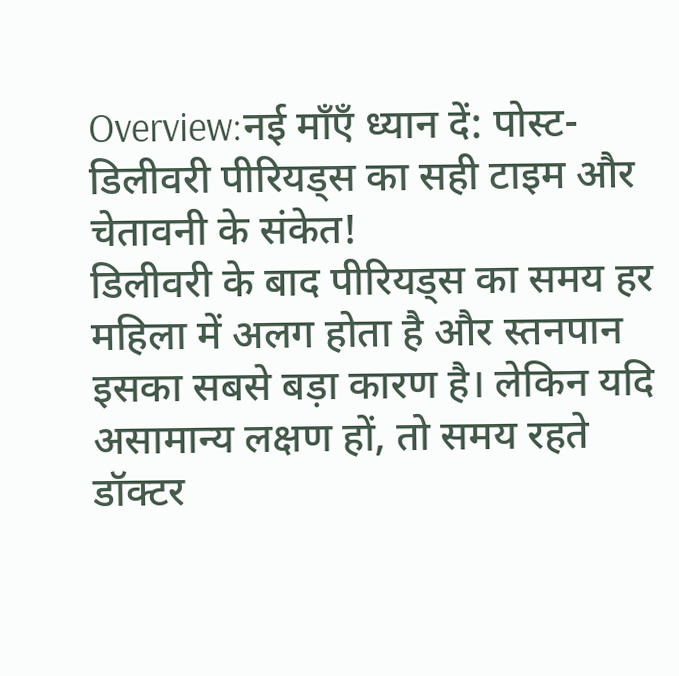Overview:नई माँएँ ध्यान दें: पोस्ट-डिलीवरी पीरियड्स का सही टाइम और चेतावनी के संकेत!
डिलीवरी के बाद पीरियड्स का समय हर महिला में अलग होता है और स्तनपान इसका सबसे बड़ा कारण है। लेकिन यदि असामान्य लक्षण हों, तो समय रहते डॉक्टर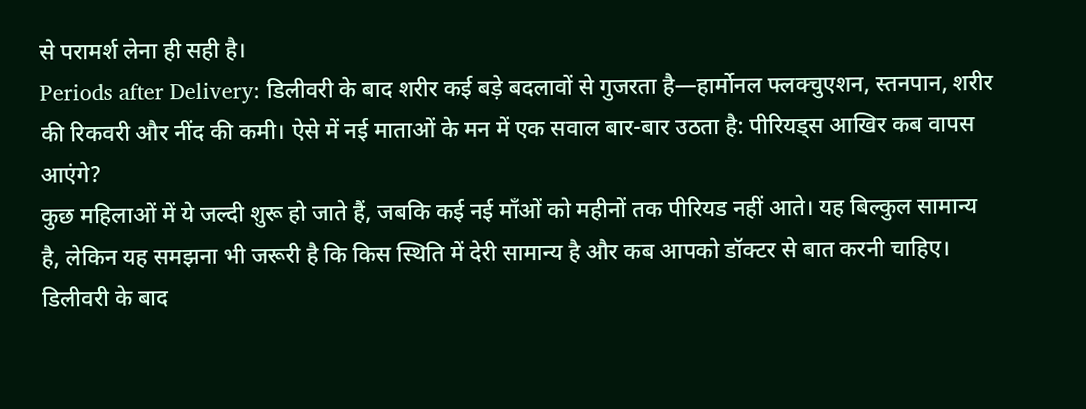से परामर्श लेना ही सही है।
Periods after Delivery: डिलीवरी के बाद शरीर कई बड़े बदलावों से गुजरता है—हार्मोनल फ्लक्चुएशन, स्तनपान, शरीर की रिकवरी और नींद की कमी। ऐसे में नई माताओं के मन में एक सवाल बार-बार उठता है: पीरियड्स आखिर कब वापस आएंगे?
कुछ महिलाओं में ये जल्दी शुरू हो जाते हैं, जबकि कई नई माँओं को महीनों तक पीरियड नहीं आते। यह बिल्कुल सामान्य है, लेकिन यह समझना भी जरूरी है कि किस स्थिति में देरी सामान्य है और कब आपको डॉक्टर से बात करनी चाहिए।
डिलीवरी के बाद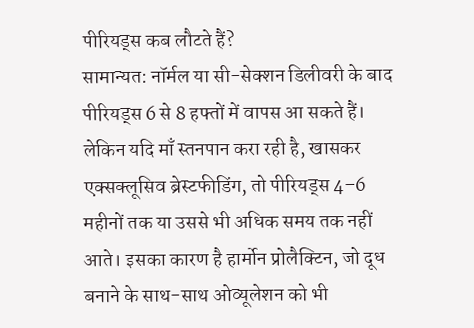पीरियड्स कब लौटते हैं?
सामान्यत: नॉर्मल या सी-सेक्शन डिलीवरी के बाद पीरियड्स 6 से 8 हफ्तों में वापस आ सकते हैं। लेकिन यदि माँ स्तनपान करा रही है, खासकर एक्सक्लूसिव ब्रेस्टफीडिंग, तो पीरियड्स 4–6 महीनों तक या उससे भी अधिक समय तक नहीं आते। इसका कारण है हार्मोन प्रोलैक्टिन, जो दूध बनाने के साथ-साथ ओव्यूलेशन को भी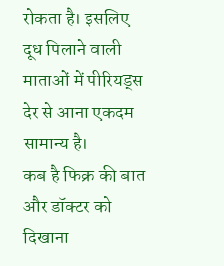रोकता है। इसलिए दूध पिलाने वाली माताओं में पीरियड्स देर से आना एकदम सामान्य है।
कब है फिक्र की बात और डॉक्टर को दिखाना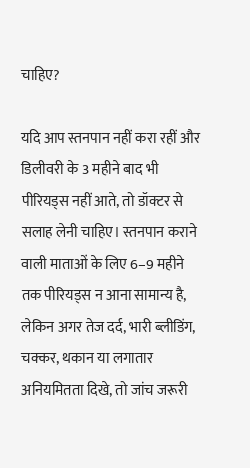चाहिए?

यदि आप स्तनपान नहीं करा रहीं और डिलीवरी के 3 महीने बाद भी पीरियड्स नहीं आते, तो डॉक्टर से सलाह लेनी चाहिए। स्तनपान कराने वाली माताओं के लिए 6–9 महीने तक पीरियड्स न आना सामान्य है, लेकिन अगर तेज दर्द, भारी ब्लीडिंग, चक्कर, थकान या लगातार अनियमितता दिखे, तो जांच जरूरी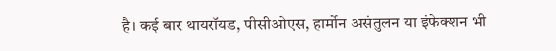है। कई बार थायरॉयड, पीसीओएस, हार्मोन असंतुलन या इंफेक्शन भी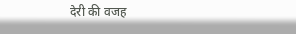देरी की वजह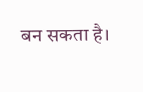बन सकता है।